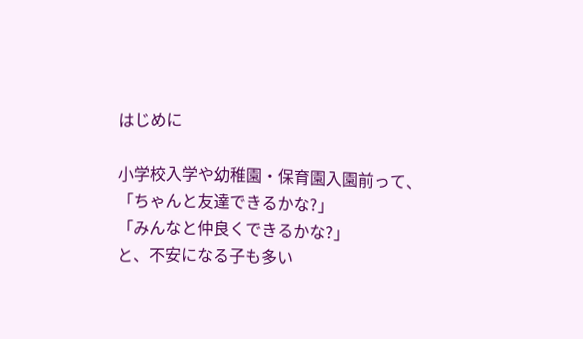はじめに

小学校入学や幼稚園・保育園入園前って、
「ちゃんと友達できるかな?」
「みんなと仲良くできるかな?」
と、不安になる子も多い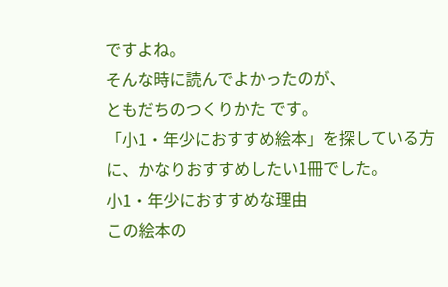ですよね。
そんな時に読んでよかったのが、
ともだちのつくりかた です。
「小1・年少におすすめ絵本」を探している方に、かなりおすすめしたい1冊でした。
小1・年少におすすめな理由
この絵本の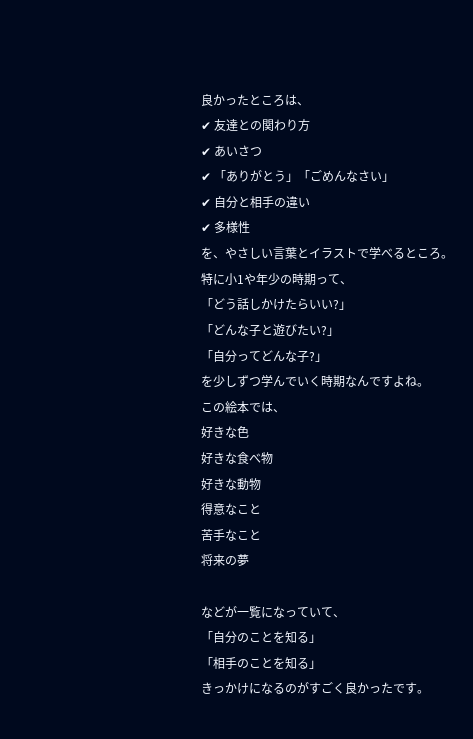良かったところは、
✔ 友達との関わり方
✔ あいさつ
✔ 「ありがとう」「ごめんなさい」
✔ 自分と相手の違い
✔ 多様性
を、やさしい言葉とイラストで学べるところ。
特に小1や年少の時期って、
「どう話しかけたらいい?」
「どんな子と遊びたい?」
「自分ってどんな子?」
を少しずつ学んでいく時期なんですよね。
この絵本では、
好きな色
好きな食べ物
好きな動物
得意なこと
苦手なこと
将来の夢

などが一覧になっていて、
「自分のことを知る」
「相手のことを知る」
きっかけになるのがすごく良かったです。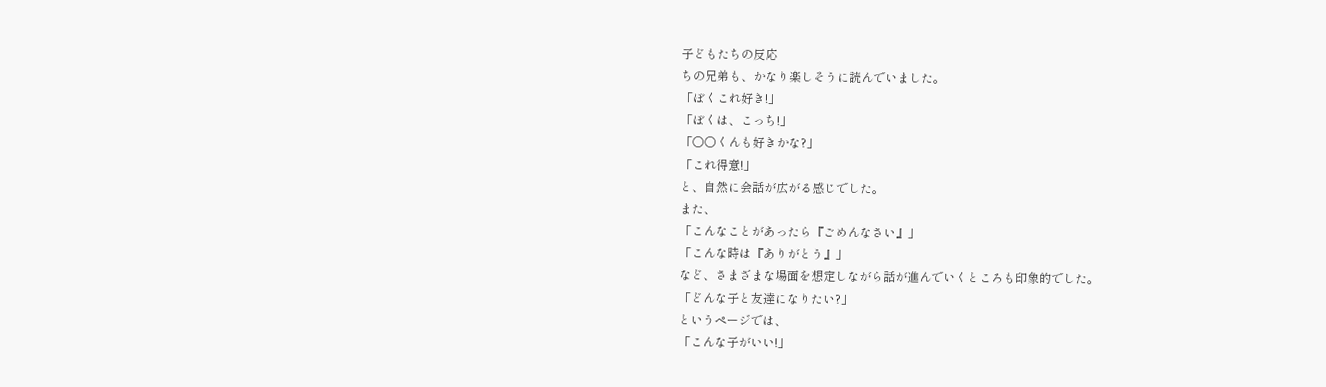子どもたちの反応
ちの兄弟も、かなり楽しそうに読んでいました。
「ぼくこれ好き!」
「ぼくは、こっち!」
「○○くんも好きかな?」
「これ得意!」
と、自然に会話が広がる感じでした。
また、
「こんなことがあったら『ごめんなさい』」
「こんな時は『ありがとう』」
など、さまざまな場面を想定しながら話が進んでいくところも印象的でした。
「どんな子と友達になりたい?」
というページでは、
「こんな子がいい!」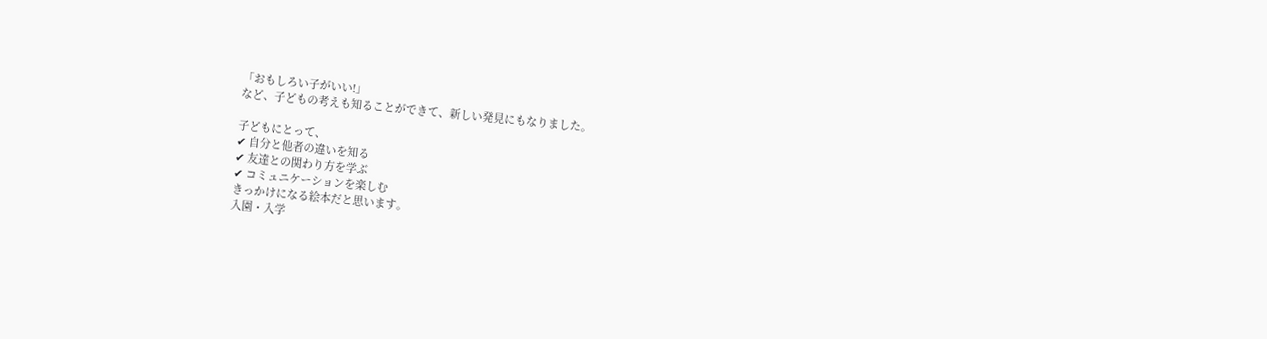「おもしろい子がいい!」
など、子どもの考えも知ることができて、新しい発見にもなりました。

子どもにとって、
✔ 自分と他者の違いを知る
✔ 友達との関わり方を学ぶ
✔ コミュニケーションを楽しむ
きっかけになる絵本だと思います。
入園・入学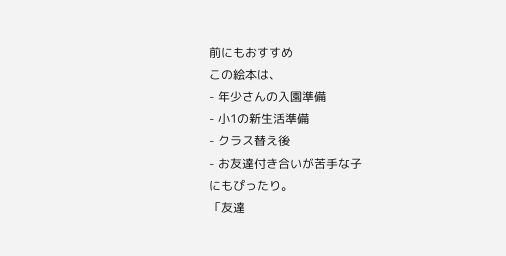前にもおすすめ
この絵本は、
- 年少さんの入園準備
- 小1の新生活準備
- クラス替え後
- お友達付き合いが苦手な子
にもぴったり。
「友達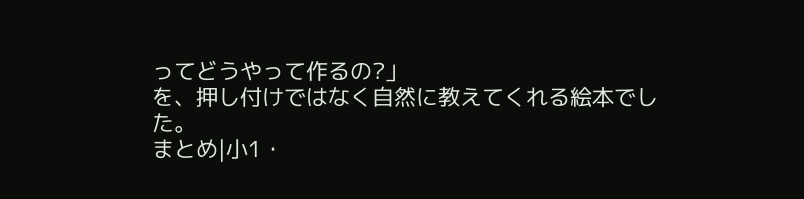ってどうやって作るの?」
を、押し付けではなく自然に教えてくれる絵本でした。
まとめ|小1・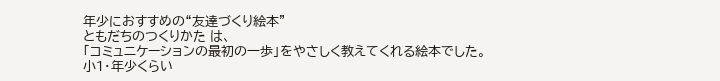年少におすすめの“友達づくり絵本”
ともだちのつくりかた は、
「コミュニケーションの最初の一歩」をやさしく教えてくれる絵本でした。
小1・年少くらい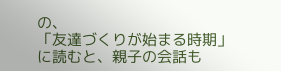の、
「友達づくりが始まる時期」
に読むと、親子の会話も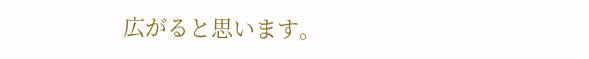広がると思います。